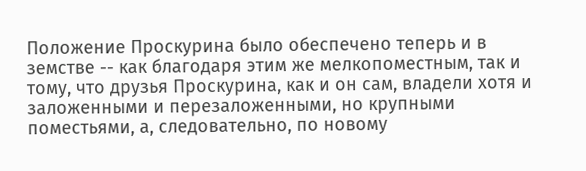Положение Проскурина было обеспечено теперь и в земстве -- как благодаря этим же мелкопоместным, так и тому, что друзья Проскурина, как и он сам, владели хотя и заложенными и перезаложенными, но крупными поместьями, а, следовательно, по новому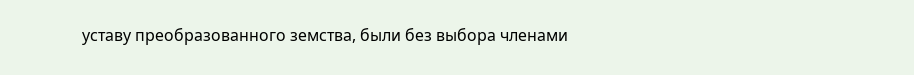уставу преобразованного земства, были без выбора членами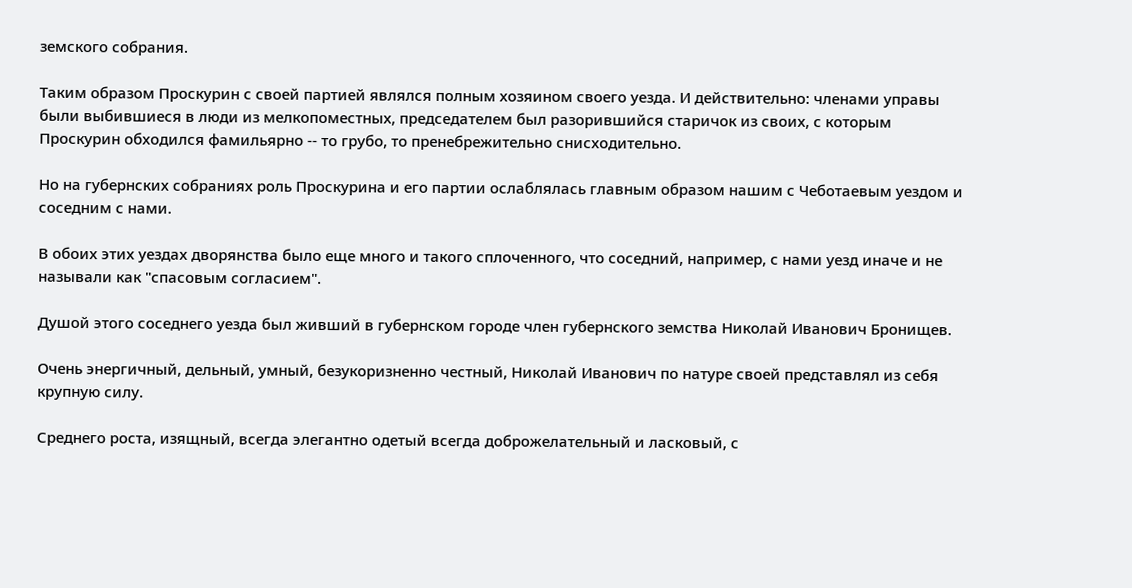земского собрания.

Таким образом Проскурин с своей партией являлся полным хозяином своего уезда. И действительно: членами управы были выбившиеся в люди из мелкопоместных, председателем был разорившийся старичок из своих, с которым Проскурин обходился фамильярно -- то грубо, то пренебрежительно снисходительно.

Но на губернских собраниях роль Проскурина и его партии ослаблялась главным образом нашим с Чеботаевым уездом и соседним с нами.

В обоих этих уездах дворянства было еще много и такого сплоченного, что соседний, например, с нами уезд иначе и не называли как "спасовым согласием".

Душой этого соседнего уезда был живший в губернском городе член губернского земства Николай Иванович Бронищев.

Очень энергичный, дельный, умный, безукоризненно честный, Николай Иванович по натуре своей представлял из себя крупную силу.

Среднего роста, изящный, всегда элегантно одетый всегда доброжелательный и ласковый, с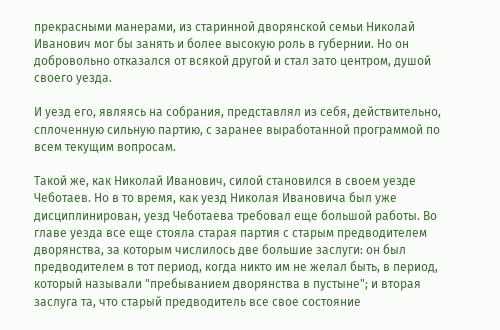прекрасными манерами, из старинной дворянской семьи Николай Иванович мог бы занять и более высокую роль в губернии. Но он добровольно отказался от всякой другой и стал зато центром, душой своего уезда.

И уезд его, являясь на собрания, представлял из себя, действительно, сплоченную сильную партию, с заранее выработанной программой по всем текущим вопросам.

Такой же, как Николай Иванович, силой становился в своем уезде Чеботаев. Но в то время, как уезд Николая Ивановича был уже дисциплинирован, уезд Чеботаева требовал еще большой работы. Во главе уезда все еще стояла старая партия с старым предводителем дворянства, за которым числилось две большие заслуги: он был предводителем в тот период, когда никто им не желал быть, в период, который называли "пребыванием дворянства в пустыне"; и вторая заслуга та, что старый предводитель все свое состояние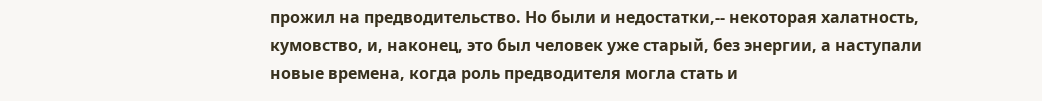прожил на предводительство. Но были и недостатки,-- некоторая халатность, кумовство, и, наконец, это был человек уже старый, без энергии, а наступали новые времена, когда роль предводителя могла стать и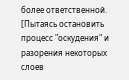более ответственной. [Пытаясь остановить процесс "оскудения" и разорения некоторых слоев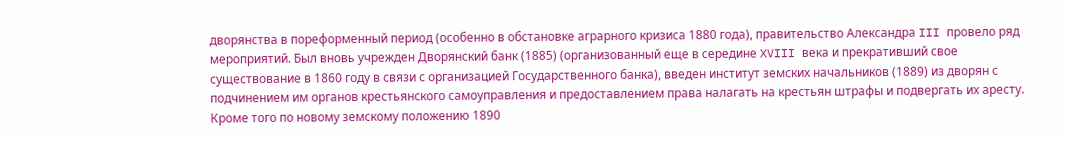дворянства в пореформенный период (особенно в обстановке аграрного кризиса 1880 года), правительство Александра III провело ряд мероприятий. Был вновь учрежден Дворянский банк (1885) (организованный еще в середине XVIII века и прекративший свое существование в 1860 году в связи с организацией Государственного банка), введен институт земских начальников (1889) из дворян с подчинением им органов крестьянского самоуправления и предоставлением права налагать на крестьян штрафы и подвергать их аресту. Кроме того по новому земскому положению 1890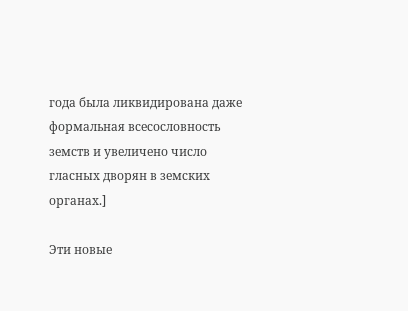года была ликвидирована даже формальная всесословность земств и увеличено число гласных дворян в земских органах.]

Эти новые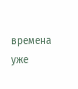времена уже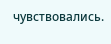чувствовались.